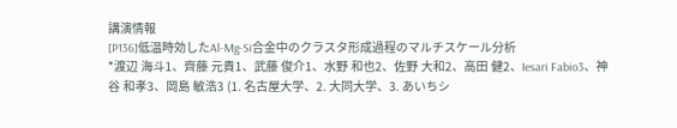講演情報
[P136]低温時効したAl-Mg-Si合金中のクラスタ形成過程のマルチスケール分析
*渡辺 海斗1、齊藤 元貴1、武藤 俊介1、水野 和也2、佐野 大和2、高田 健2、Iesari Fabio3、神谷 和孝3、岡島 敏浩3 (1. 名古屋大学、2. 大同大学、3. あいちシ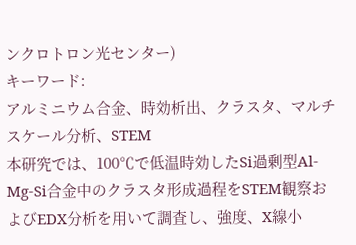ンクロトロン光センター)
キーワード:
アルミニウム合金、時効析出、クラスタ、マルチスケール分析、STEM
本研究では、100℃で低温時効したSi過剰型Al-Mg-Si合金中のクラスタ形成過程をSTEM観察およびEDX分析を用いて調査し、強度、X線小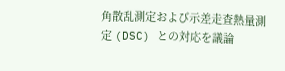角散乱測定および示差走査熱量測定 (DSC) との対応を議論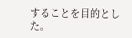することを目的とした。